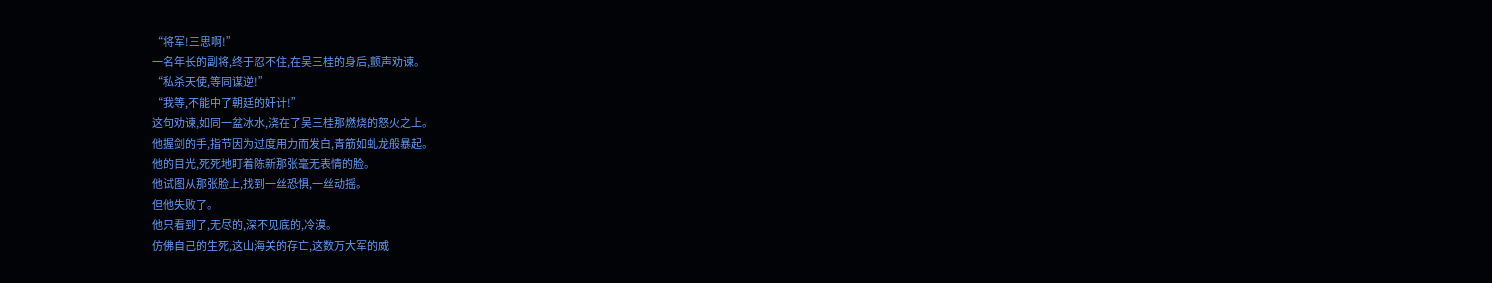“将军!三思啊!”
一名年长的副将,终于忍不住,在吴三桂的身后,颤声劝谏。
“私杀天使,等同谋逆!”
“我等,不能中了朝廷的奸计!”
这句劝谏,如同一盆冰水,浇在了吴三桂那燃烧的怒火之上。
他握剑的手,指节因为过度用力而发白,青筋如虬龙般暴起。
他的目光,死死地盯着陈新那张毫无表情的脸。
他试图从那张脸上,找到一丝恐惧,一丝动摇。
但他失败了。
他只看到了,无尽的,深不见底的,冷漠。
仿佛自己的生死,这山海关的存亡,这数万大军的威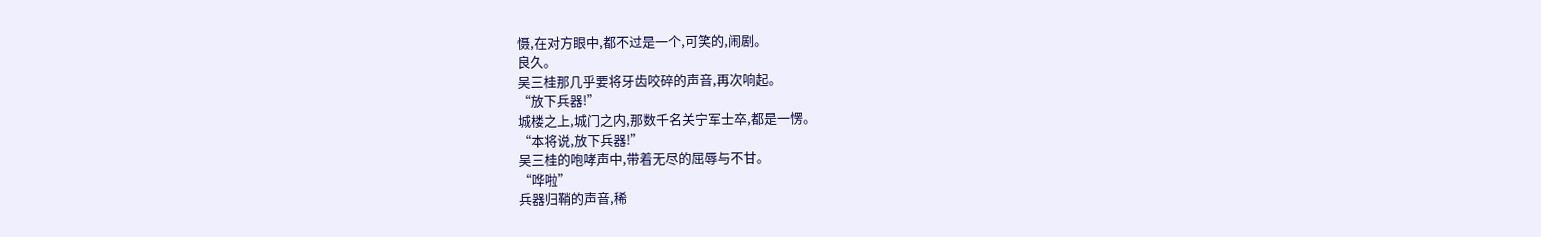慑,在对方眼中,都不过是一个,可笑的,闹剧。
良久。
吴三桂那几乎要将牙齿咬碎的声音,再次响起。
“放下兵器!”
城楼之上,城门之内,那数千名关宁军士卒,都是一愣。
“本将说,放下兵器!”
吴三桂的咆哮声中,带着无尽的屈辱与不甘。
“哗啦”
兵器归鞘的声音,稀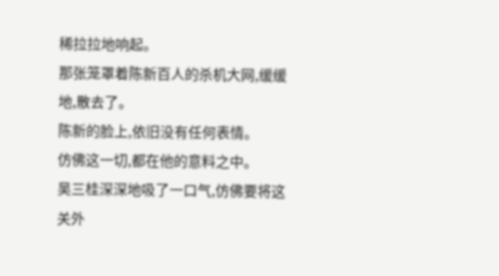稀拉拉地响起。
那张笼罩着陈新百人的杀机大网,缓缓地,散去了。
陈新的脸上,依旧没有任何表情。
仿佛这一切,都在他的意料之中。
吴三桂深深地吸了一口气,仿佛要将这关外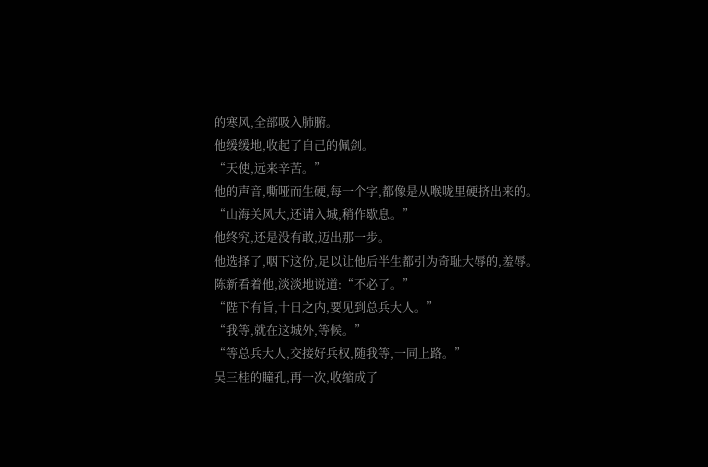的寒风,全部吸入肺腑。
他缓缓地,收起了自己的佩剑。
“天使,远来辛苦。”
他的声音,嘶哑而生硬,每一个字,都像是从喉咙里硬挤出来的。
“山海关风大,还请入城,稍作歇息。”
他终究,还是没有敢,迈出那一步。
他选择了,咽下这份,足以让他后半生都引为奇耻大辱的,羞辱。
陈新看着他,淡淡地说道:“不必了。”
“陛下有旨,十日之内,要见到总兵大人。”
“我等,就在这城外,等候。”
“等总兵大人,交接好兵权,随我等,一同上路。”
吴三桂的瞳孔,再一次,收缩成了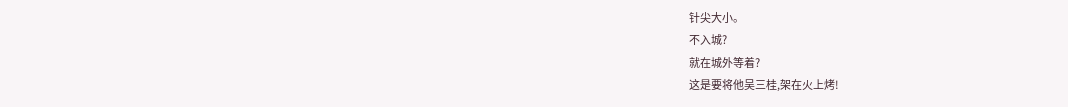针尖大小。
不入城?
就在城外等着?
这是要将他吴三桂,架在火上烤!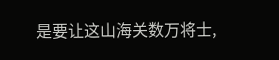是要让这山海关数万将士,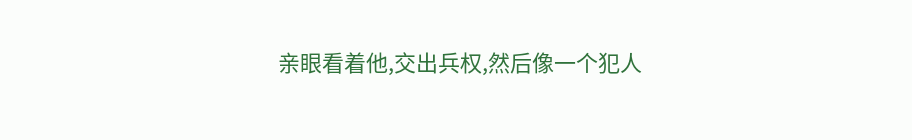亲眼看着他,交出兵权,然后像一个犯人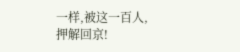一样,被这一百人,押解回京!